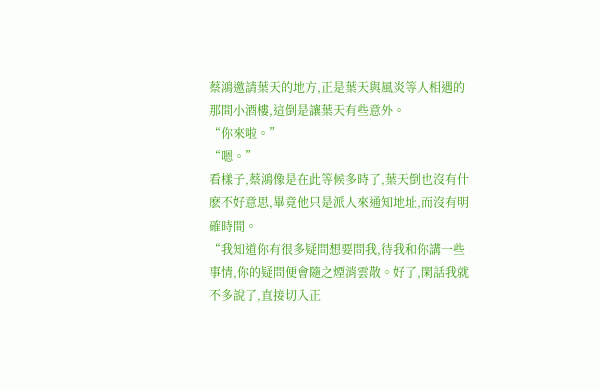蔡鴻邀請葉天的地方,正是葉天與風炎等人相遇的那間小酒樓,這倒是讓葉天有些意外。
“你來啦。”
“嗯。”
看樣子,蔡鴻像是在此等候多時了,葉天倒也沒有什麽不好意思,畢竟他只是派人來通知地址,而沒有明確時間。
“我知道你有很多疑問想要問我,待我和你講一些事情,你的疑問便會隨之煙消雲散。好了,閑話我就不多說了,直接切入正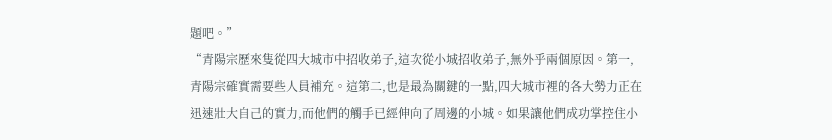題吧。”
“青陽宗歷來隻從四大城市中招收弟子,這次從小城招收弟子,無外乎兩個原因。第一,青陽宗確實需要些人員補充。這第二,也是最為關鍵的一點,四大城市裡的各大勢力正在迅速壯大自己的實力,而他們的觸手已經伸向了周邊的小城。如果讓他們成功掌控住小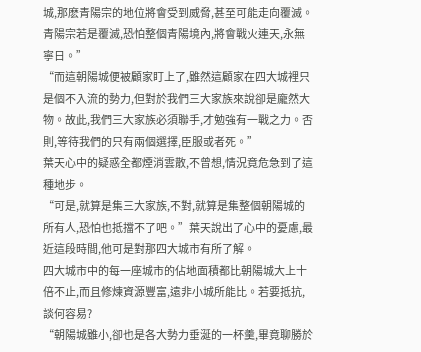城,那麽青陽宗的地位將會受到威脅,甚至可能走向覆滅。青陽宗若是覆滅,恐怕整個青陽境內,將會戰火連天,永無寧日。”
“而這朝陽城便被顧家盯上了,雖然這顧家在四大城裡只是個不入流的勢力,但對於我們三大家族來說卻是龐然大物。故此,我們三大家族必須聯手,才勉強有一戰之力。否則,等待我們的只有兩個選擇,臣服或者死。”
葉天心中的疑惑全都煙消雲散,不曾想,情況竟危急到了這種地步。
“可是,就算是集三大家族,不對,就算是集整個朝陽城的所有人,恐怕也抵擋不了吧。”葉天說出了心中的憂慮,最近這段時間,他可是對那四大城市有所了解。
四大城市中的每一座城市的佔地面積都比朝陽城大上十倍不止,而且修煉資源豐富,遠非小城所能比。若要抵抗,談何容易?
“朝陽城雖小,卻也是各大勢力垂涎的一杯羹,畢竟聊勝於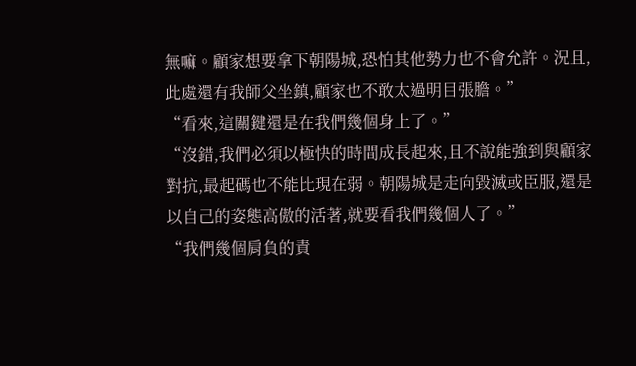無嘛。顧家想要拿下朝陽城,恐怕其他勢力也不會允許。況且,此處還有我師父坐鎮,顧家也不敢太過明目張膽。”
“看來,這關鍵還是在我們幾個身上了。”
“沒錯,我們必須以極快的時間成長起來,且不說能強到與顧家對抗,最起碼也不能比現在弱。朝陽城是走向毀滅或臣服,還是以自己的姿態高傲的活著,就要看我們幾個人了。”
“我們幾個肩負的責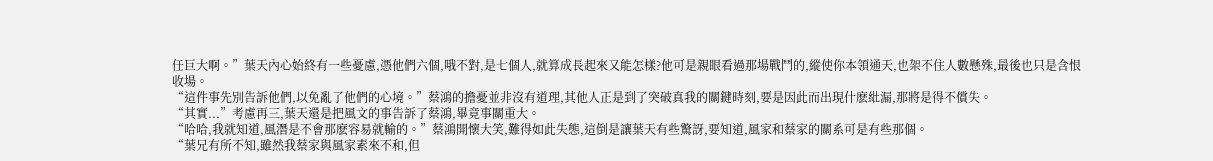任巨大啊。”葉天內心始終有一些憂慮,憑他們六個,哦不對,是七個人,就算成長起來又能怎樣?他可是親眼看過那場戰鬥的,縱使你本領通天,也架不住人數懸殊,最後也只是含恨收場。
“這件事先別告訴他們,以免亂了他們的心境。”蔡鴻的擔憂並非沒有道理,其他人正是到了突破真我的關鍵時刻,要是因此而出現什麽紕漏,那將是得不償失。
“其實...”考慮再三,葉天還是把風文的事告訴了蔡鴻,畢竟事關重大。
“哈哈,我就知道,風潛是不會那麽容易就輸的。”蔡鴻開懷大笑,難得如此失態,這倒是讓葉天有些驚訝,要知道,風家和蔡家的關系可是有些那個。
“葉兄有所不知,雖然我蔡家與風家素來不和,但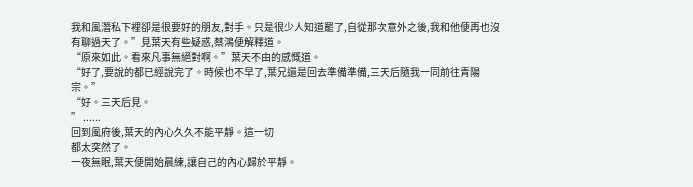我和風潛私下裡卻是很要好的朋友,對手。只是很少人知道罷了,自從那次意外之後,我和他便再也沒有聊過天了。”見葉天有些疑惑,蔡鴻便解釋道。
“原來如此。看來凡事無絕對啊。”葉天不由的感慨道。
“好了,要說的都已經說完了。時候也不早了,葉兄還是回去準備準備,三天后隨我一同前往青陽宗。”
“好。三天后見。
” ......
回到風府後,葉天的內心久久不能平靜。這一切
都太突然了。
一夜無眠,葉天便開始晨練,讓自己的內心歸於平靜。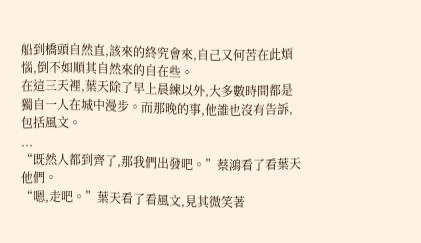船到橋頭自然直,該來的終究會來,自己又何苦在此煩惱,倒不如順其自然來的自在些。
在這三天裡,葉天除了早上晨練以外,大多數時間都是獨自一人在城中漫步。而那晚的事,他誰也沒有告訴,包括風文。
...
“既然人都到齊了,那我們出發吧。”蔡鴻看了看葉天他們。
“嗯,走吧。”葉天看了看風文,見其微笑著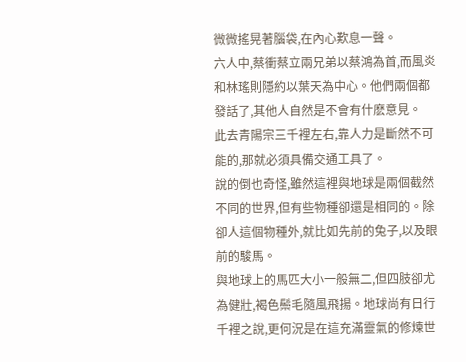微微搖晃著腦袋,在內心歎息一聲。
六人中,蔡衝蔡立兩兄弟以蔡鴻為首,而風炎和林瑤則隱約以葉天為中心。他們兩個都發話了,其他人自然是不會有什麽意見。
此去青陽宗三千裡左右,靠人力是斷然不可能的,那就必須具備交通工具了。
說的倒也奇怪,雖然這裡與地球是兩個截然不同的世界,但有些物種卻還是相同的。除卻人這個物種外,就比如先前的兔子,以及眼前的駿馬。
與地球上的馬匹大小一般無二,但四肢卻尤為健壯,褐色鬃毛隨風飛揚。地球尚有日行千裡之說,更何況是在這充滿靈氣的修煉世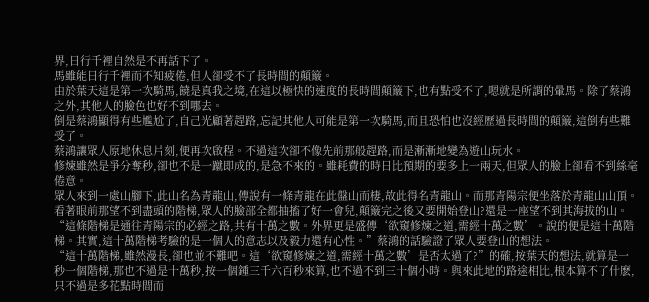界,日行千裡自然是不再話下了。
馬雖能日行千裡而不知疲倦,但人卻受不了長時間的顛簸。
由於葉天這是第一次騎馬,饒是真我之境,在這以極快的速度的長時間顛簸下,也有點受不了,嗯就是所謂的暈馬。除了蔡鴻之外,其他人的臉色也好不到哪去。
倒是蔡鴻顯得有些尷尬了,自己光顧著趕路,忘記其他人可能是第一次騎馬,而且恐怕也沒經歷過長時間的顛簸,這倒有些難受了。
蔡鴻讓眾人原地休息片刻,便再次啟程。不過這次卻不像先前那般趕路,而是漸漸地變為遊山玩水。
修煉雖然是爭分奪秒,卻也不是一蹴即成的,是急不來的。雖耗費的時日比預期的要多上一兩天,但眾人的臉上卻看不到絲毫倦意。
眾人來到一處山腳下,此山名為青龍山,傳說有一條青龍在此盤山而棲,故此得名青龍山。而那青陽宗便坐落於青龍山山頂。
看著眼前那望不到盡頭的階梯,眾人的臉部全都抽搐了好一會兒,顛簸完之後又要開始登山?還是一座望不到其海拔的山。
“這條階梯是通往青陽宗的必經之路,共有十萬之數。外界更是盛傳‘欲窺修煉之道,需經十萬之數’。說的便是這十萬階梯。其實,這十萬階梯考驗的是一個人的意志以及毅力還有心性。”蔡鴻的話驗證了眾人要登山的想法。
“這十萬階梯,雖然漫長,卻也並不難吧。這‘欲窺修煉之道,需經十萬之數’是否太過了?”的確,按葉天的想法,就算是一秒一個階梯,那也不過是十萬秒,按一個鍾三千六百秒來算,也不過不到三十個小時。與來此地的路途相比,根本算不了什麽,只不過是多花點時間而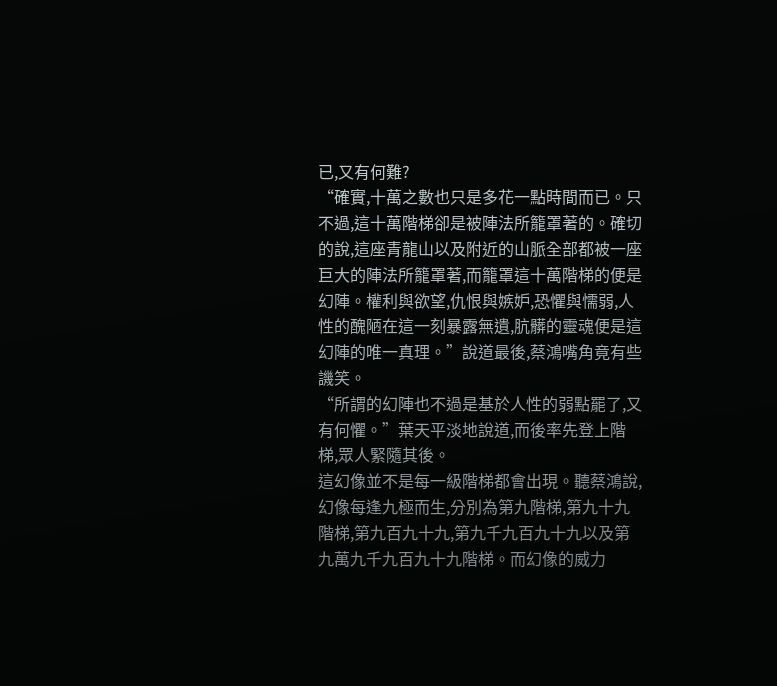已,又有何難?
“確實,十萬之數也只是多花一點時間而已。只不過,這十萬階梯卻是被陣法所籠罩著的。確切的說,這座青龍山以及附近的山脈全部都被一座巨大的陣法所籠罩著,而籠罩這十萬階梯的便是幻陣。權利與欲望,仇恨與嫉妒,恐懼與懦弱,人性的醜陋在這一刻暴露無遺,肮髒的靈魂便是這幻陣的唯一真理。”說道最後,蔡鴻嘴角竟有些譏笑。
“所謂的幻陣也不過是基於人性的弱點罷了,又有何懼。”葉天平淡地說道,而後率先登上階梯,眾人緊隨其後。
這幻像並不是每一級階梯都會出現。聽蔡鴻說,幻像每逢九極而生,分別為第九階梯,第九十九階梯,第九百九十九,第九千九百九十九以及第九萬九千九百九十九階梯。而幻像的威力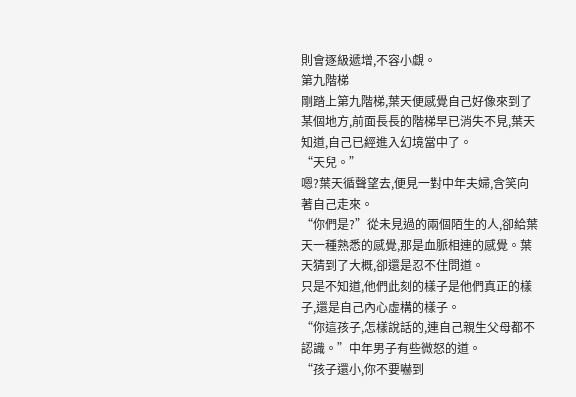則會逐級遞增,不容小覷。
第九階梯
剛踏上第九階梯,葉天便感覺自己好像來到了某個地方,前面長長的階梯早已消失不見,葉天知道,自己已經進入幻境當中了。
“天兒。”
嗯?葉天循聲望去,便見一對中年夫婦,含笑向著自己走來。
“你們是?”從未見過的兩個陌生的人,卻給葉天一種熟悉的感覺,那是血脈相連的感覺。葉天猜到了大概,卻還是忍不住問道。
只是不知道,他們此刻的樣子是他們真正的樣子,還是自己內心虛構的樣子。
“你這孩子,怎樣說話的,連自己親生父母都不認識。”中年男子有些微怒的道。
“孩子還小,你不要嚇到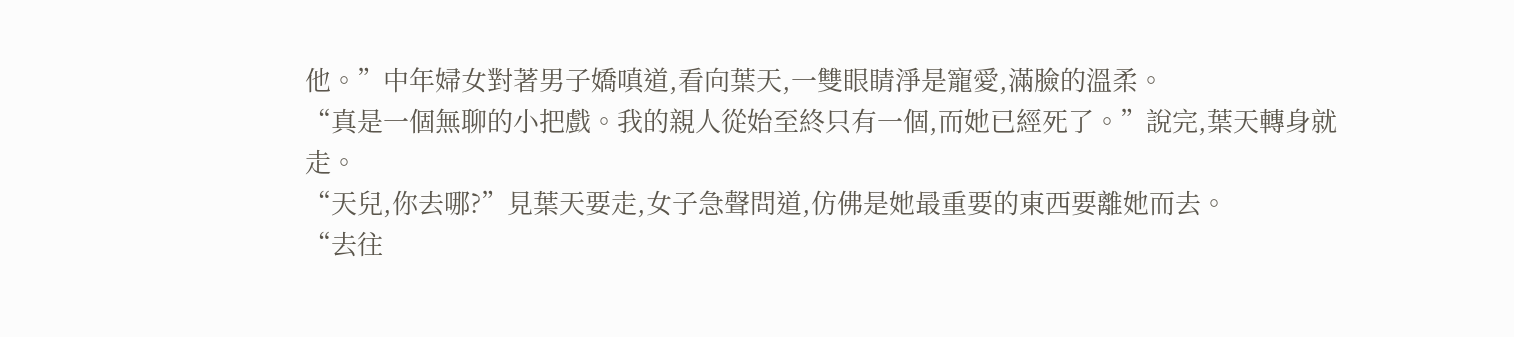他。”中年婦女對著男子嬌嗔道,看向葉天,一雙眼睛淨是寵愛,滿臉的溫柔。
“真是一個無聊的小把戲。我的親人從始至終只有一個,而她已經死了。”說完,葉天轉身就走。
“天兒,你去哪?”見葉天要走,女子急聲問道,仿佛是她最重要的東西要離她而去。
“去往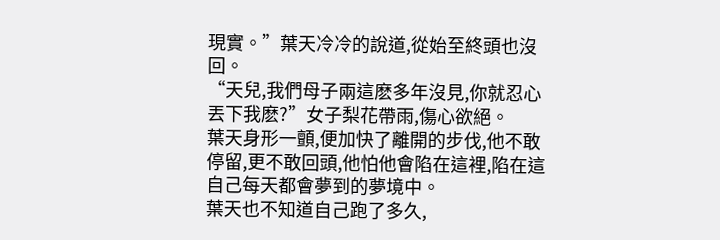現實。”葉天冷冷的說道,從始至終頭也沒回。
“天兒,我們母子兩這麽多年沒見,你就忍心丟下我麽?”女子梨花帶雨,傷心欲絕。
葉天身形一顫,便加快了離開的步伐,他不敢停留,更不敢回頭,他怕他會陷在這裡,陷在這自己每天都會夢到的夢境中。
葉天也不知道自己跑了多久,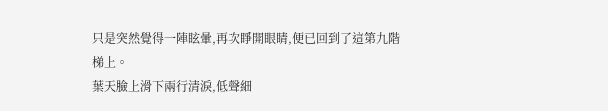只是突然覺得一陣眩暈,再次睜開眼睛,便已回到了這第九階梯上。
葉天臉上滑下兩行清淚,低聲細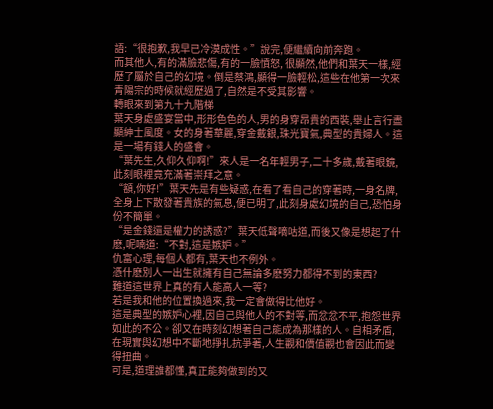語:“很抱歉,我早已冷漠成性。”說完,便繼續向前奔跑。
而其他人,有的滿臉悲傷,有的一臉憤怒, 很顯然,他們和葉天一樣,經歷了屬於自己的幻境。倒是蔡鴻,顯得一臉輕松,這些在他第一次來青陽宗的時候就經歷過了,自然是不受其影響。
轉眼來到第九十九階梯
葉天身處盛宴當中,形形色色的人,男的身穿昂貴的西裝,舉止言行盡顯紳士風度。女的身著華麗,穿金戴銀,珠光寶氣,典型的貴婦人。這是一場有錢人的盛會。
“葉先生,久仰久仰啊!”來人是一名年輕男子,二十多歲,戴著眼鏡,此刻眼裡竟充滿著崇拜之意。
“額,你好!”葉天先是有些疑惑,在看了看自己的穿著時,一身名牌,全身上下散發著貴族的氣息,便已明了,此刻身處幻境的自己,恐怕身份不簡單。
“是金錢還是權力的誘惑?”葉天低聲嘀咕道,而後又像是想起了什麽,呢喃道:“不對,這是嫉妒。”
仇富心理,每個人都有,葉天也不例外。
憑什麽別人一出生就擁有自己無論多麽努力都得不到的東西?
難道這世界上真的有人能高人一等?
若是我和他的位置換過來,我一定會做得比他好。
這是典型的嫉妒心裡,因自己與他人的不對等,而忿忿不平,抱怨世界如此的不公。卻又在時刻幻想著自己能成為那樣的人。自相矛盾,在現實與幻想中不斷地掙扎抗爭著,人生觀和價值觀也會因此而變得扭曲。
可是,道理誰都懂,真正能夠做到的又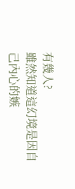有幾人?
雖然知道這幻境是因自己內心的嫉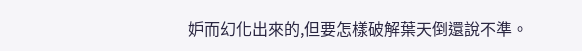妒而幻化出來的,但要怎樣破解葉天倒還說不準。